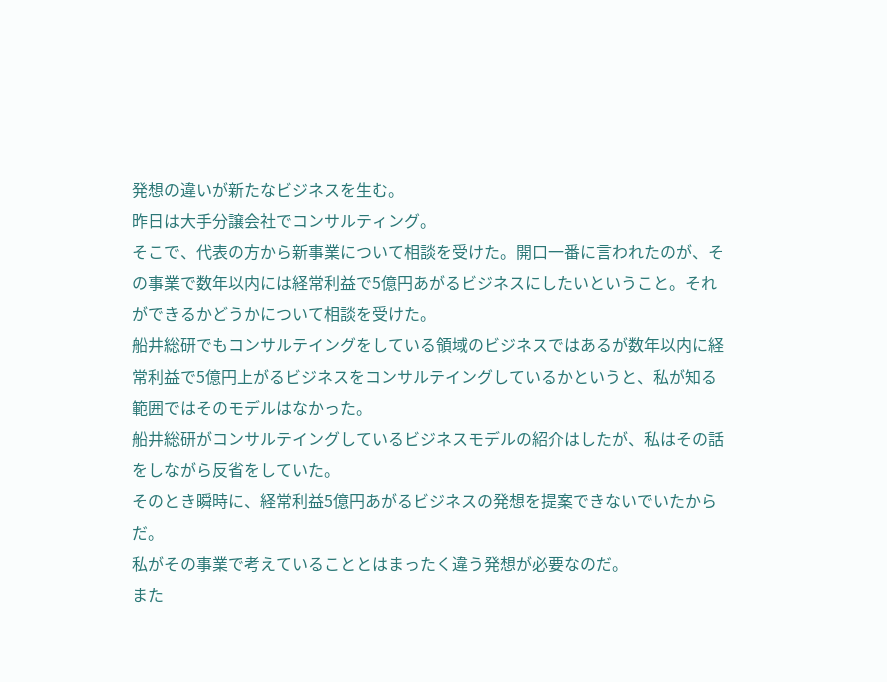発想の違いが新たなビジネスを生む。
昨日は大手分譲会社でコンサルティング。
そこで、代表の方から新事業について相談を受けた。開口一番に言われたのが、その事業で数年以内には経常利益で5億円あがるビジネスにしたいということ。それができるかどうかについて相談を受けた。
船井総研でもコンサルテイングをしている領域のビジネスではあるが数年以内に経常利益で5億円上がるビジネスをコンサルテイングしているかというと、私が知る範囲ではそのモデルはなかった。
船井総研がコンサルテイングしているビジネスモデルの紹介はしたが、私はその話をしながら反省をしていた。
そのとき瞬時に、経常利益5億円あがるビジネスの発想を提案できないでいたからだ。
私がその事業で考えていることとはまったく違う発想が必要なのだ。
また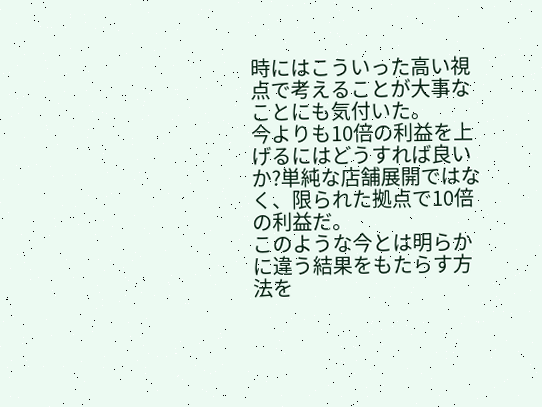時にはこういった高い視点で考えることが大事なことにも気付いた。
今よりも10倍の利益を上げるにはどうすれば良いか?単純な店舗展開ではなく、限られた拠点で10倍の利益だ。
このような今とは明らかに違う結果をもたらす方法を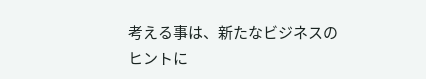考える事は、新たなビジネスのヒントに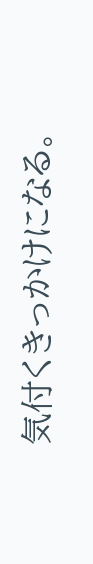気付くきっかけになる。